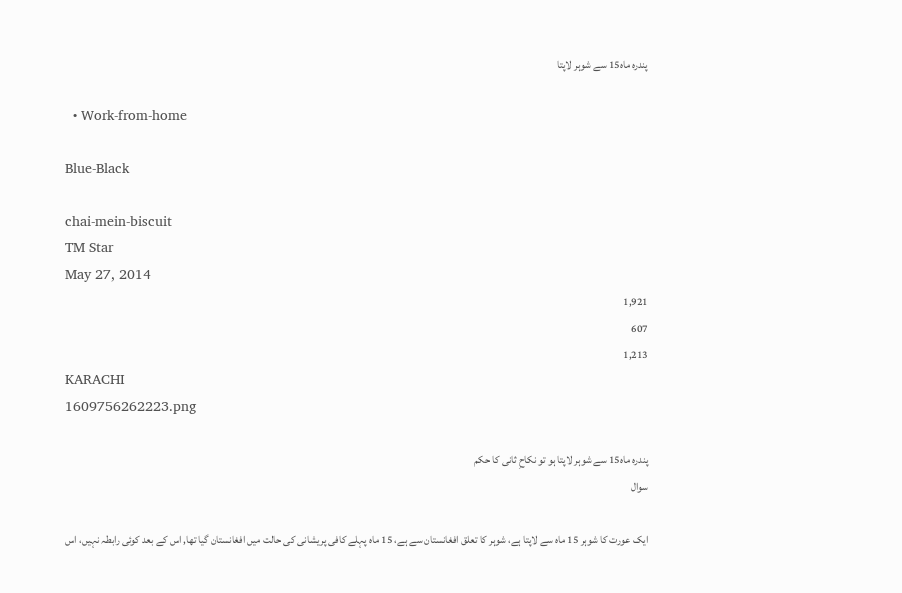پندرہ ماہ15 سے شوہر لاپتا

  • Work-from-home

Blue-Black

chai-mein-biscuit
TM Star
May 27, 2014
1,921
607
1,213
KARACHI
1609756262223.png

پندرہ ماہ15 سے شوہر لاپتا ہو تو نکاحِ ثانی کا حکم
سوال

ایک عورت کا شوہر 15 ماہ سے لاپتا ہے، شوہر کا تعلق افغانستان سے ہے، 15 ماہ پہلے کافی پریشانی کی حالت میں افغانستان گیا تھا, اس کے بعد کوئی رابطہ نہیں، اس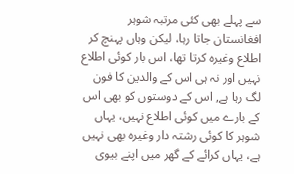سے پہلے بھی کئی مرتبہ شوہر افغانستان جاتا رہا، لیکن وہاں پہنچ کر اطلاع وغیرہ کرتا تھا، اس بار کوئی اطلاع نہیں اور نہ ہی اس کے والدین کا فون لگ رہا ہے, اس کے دوستوں کو بھی اس کے بارے میں کوئی اطلاع نہیں، یہاں شوہر کا کوئی رشتہ دار وغیرہ بھی نہیں ہے، یہاں کرائے کے گھر میں اپنے بیوی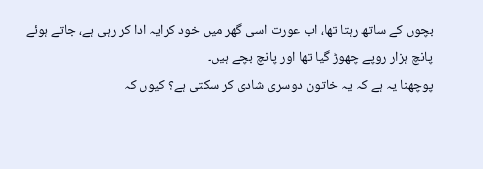بچوں کے ساتھ رہتا تھا، اب عورت اسی گھر میں خود کرایہ ادا کر رہی ہے، جاتے ہوئے پانچ ہزار روپے چھوڑ گیا تھا اور پانچ بچے ہیں۔
پوچھنا یہ ہے کہ یہ خاتون دوسری شادی کر سکتی ہے؟ کیوں کہ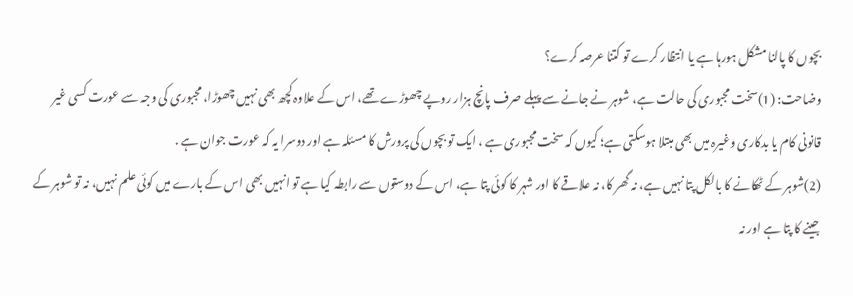بچوں کا پالنا مشکل ہورہا ہے یا انتظار کرے تو کتنا عرصہ کرے؟
وضاحت: (1)سخت مجبوری کی حالت ہے، شوہر نے جانے سے پہلے صرف پانچ ہزار روپے چھوڑے تھے، اس کے علاوہ کچھ بھی نہیں چھوڑا، مجبوری کی وجہ سے عورت کسی غیر قانونی کام یا بدکاری وغیرہ میں بھی مبتلا ہوسکتی ہے؛ کیوں کہ سخت مجبوری ہے ، ایک تو بچوں کی پرورش کا مسئلہ ہے اور دوسرا یہ کہ عورت جوان ہے .
(2)شوہر کے ٹھکانے کا بالکل پتا نہیں ہے، نہ گھر کا، نہ علاقے کا اور شہر کا کوئی پتا ہے، اس کے دوستوں سے رابطہ کیا ہے تو انہیں بھی اس کے بارے میں کوئی علم نہیں، نہ تو شوہر کے جینے کا پتا ہے اور نہ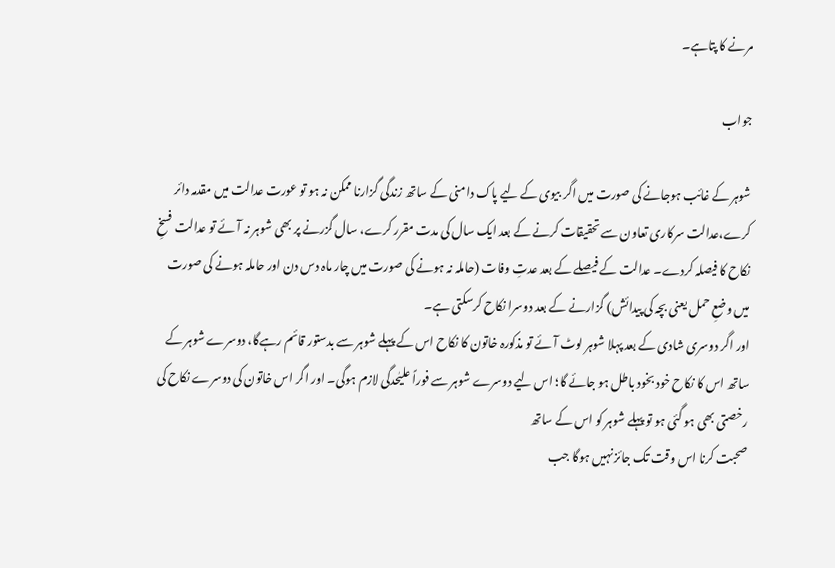مرنے کا پتاہے۔

جواب

شوہر کے غائب ہوجانے کی صورت میں اگر بیوی کے لیے پاک دامنی کے ساتھ زندگی گزارنا ممکن نہ ہو تو عورت عدالت میں مقدمہ دائر کرے،عدالت سرکاری تعاون سے تحقیقات کرنے کے بعد ایک سال کی مدت مقرر کرے، سال گزرنے پر بھی شوہر نہ آئے تو عدالت فسخِ نکاح کا فیصلہ کردے۔ عدالت کے فیصلے کے بعد عدتِ وفات (حاملہ نہ ہونے کی صورت میں چار ماہ دس دن اور حاملہ ہونے کی صورت میں وضعِ حمل یعنی بچہ کی پیدائش) گزارنے کے بعد دوسرا نکاح کرسکتی ہے۔
اور اگر دوسری شادی کے بعد پہلا شوہر لوٹ آئے تو مذکورہ خاتون کا نکاح اس کے پہلے شوہر سے بدستور قائم رہےگا، دوسرے شوہر کے ساتھ اس کا نکاح خود بخود باطل ہو جائے گا؛ اس لیے دوسرے شوہر سے فوراً علیٰحدگی لازم ہوگی۔ اور اگر اس خاتون کی دوسرے نکاح کی رخصتی بھی ہو گئی ہو تو پہلے شوہر کو اس کے ساتھ
صحبت کرنا اس وقت تک جائز نہیں ہوگا جب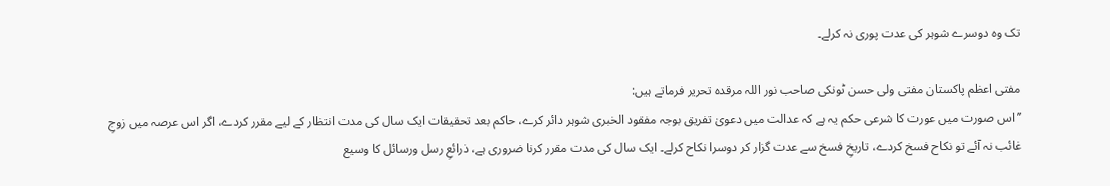تک وہ دوسرے شوہر کی عدت پوری نہ کرلے۔

مفتی اعظم پاکستان مفتی ولی حسن ٹونکی صاحب نور اللہ مرقدہ تحریر فرماتے ہیں:
’’اس صورت میں عورت کا شرعی حکم یہ ہے کہ عدالت میں دعویٰ تفریق بوجہ مفقود الخبری شوہر دائر کرے، حاکم بعد تحقیقات ایک سال کی مدت انتظار کے لیے مقرر کردے، اگر اس عرصہ میں زوجِ غائب نہ آئے تو نکاح فسخ کردے، تاریخِ فسخ سے عدت گزار کر دوسرا نکاح کرلے۔ ایک سال کی مدت مقرر کرنا ضروری ہے، ذرائعِ رسل ورسائل کا وسیع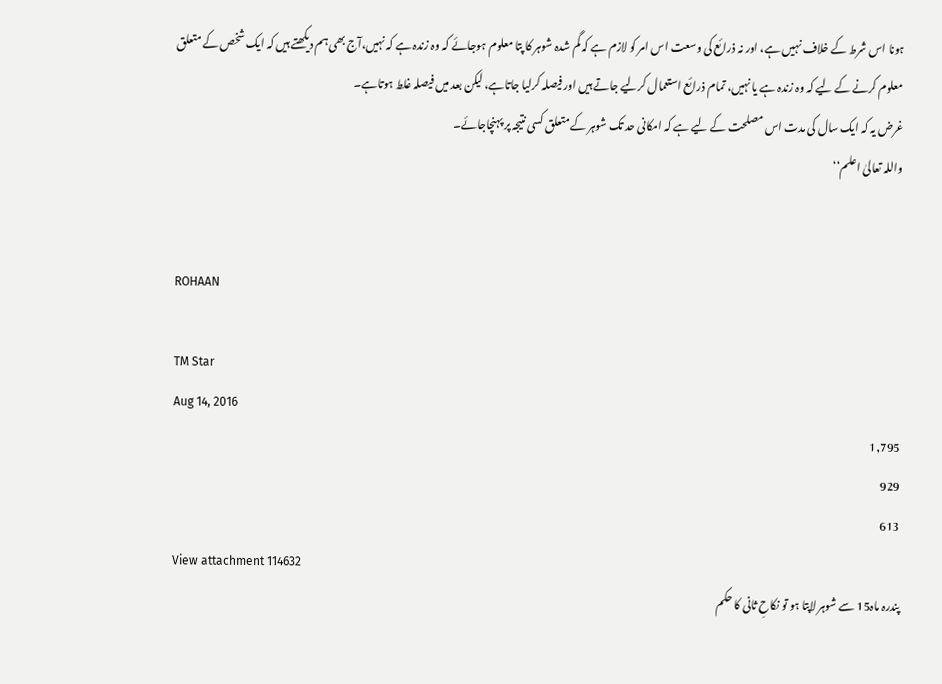ہونا اس شرط کے خلاف نہیں ہے، اور نہ ذرائع کی وسعت اس امر کو لازم ہے کہ گم شدہ شوہر کا پتا معلوم ہوجائے کہ وہ زندہ ہے کہ نہیں،آج بھی ہم دیکھتے ہیں کہ ایک شخص کے متعلق معلوم کرنے کے لیے کہ وہ زندہ ہے یا نہیں، تمام ذرائع استعمال کرلیے جاتے ہیں اور فیصلہ کرلیا جاتاہے، لیکن بعد میں فیصلہ غلط ہوتاہے۔
غرض یہ کہ ایک سال کی مدت اس مصلحت کے لیے ہے کہ امکانی حد تک شوہر کے متعلق کسی نتیجہ پر پہنچاجائے۔
واللہ تعالیٰ اعلم‘‘


ROHAAN

TM Star
Aug 14, 2016
1,795
929
613
View attachment 114632
پندرہ ماہ15 سے شوہر لاپتا ہو تو نکاحِ ثانی کا حکم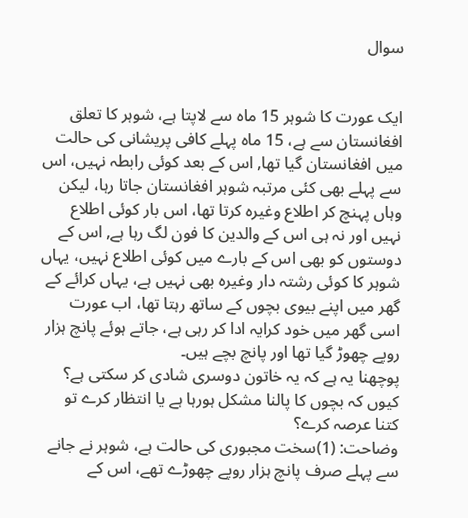سوال


ایک عورت کا شوہر 15 ماہ سے لاپتا ہے، شوہر کا تعلق افغانستان سے ہے، 15 ماہ پہلے کافی پریشانی کی حالت میں افغانستان گیا تھا, اس کے بعد کوئی رابطہ نہیں، اس سے پہلے بھی کئی مرتبہ شوہر افغانستان جاتا رہا، لیکن وہاں پہنچ کر اطلاع وغیرہ کرتا تھا، اس بار کوئی اطلاع نہیں اور نہ ہی اس کے والدین کا فون لگ رہا ہے, اس کے دوستوں کو بھی اس کے بارے میں کوئی اطلاع نہیں، یہاں شوہر کا کوئی رشتہ دار وغیرہ بھی نہیں ہے، یہاں کرائے کے گھر میں اپنے بیوی بچوں کے ساتھ رہتا تھا، اب عورت اسی گھر میں خود کرایہ ادا کر رہی ہے، جاتے ہوئے پانچ ہزار روپے چھوڑ گیا تھا اور پانچ بچے ہیں۔
پوچھنا یہ ہے کہ یہ خاتون دوسری شادی کر سکتی ہے؟ کیوں کہ بچوں کا پالنا مشکل ہورہا ہے یا انتظار کرے تو کتنا عرصہ کرے؟
وضاحت: (1)سخت مجبوری کی حالت ہے، شوہر نے جانے سے پہلے صرف پانچ ہزار روپے چھوڑے تھے، اس کے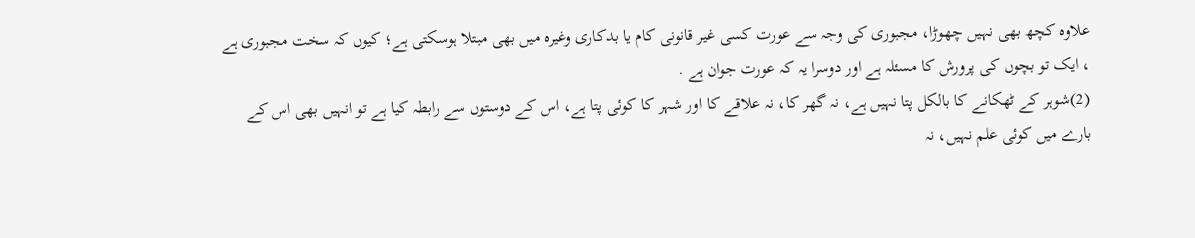علاوہ کچھ بھی نہیں چھوڑا، مجبوری کی وجہ سے عورت کسی غیر قانونی کام یا بدکاری وغیرہ میں بھی مبتلا ہوسکتی ہے؛ کیوں کہ سخت مجبوری ہے ، ایک تو بچوں کی پرورش کا مسئلہ ہے اور دوسرا یہ کہ عورت جوان ہے .
(2)شوہر کے ٹھکانے کا بالکل پتا نہیں ہے، نہ گھر کا، نہ علاقے کا اور شہر کا کوئی پتا ہے، اس کے دوستوں سے رابطہ کیا ہے تو انہیں بھی اس کے بارے میں کوئی علم نہیں، نہ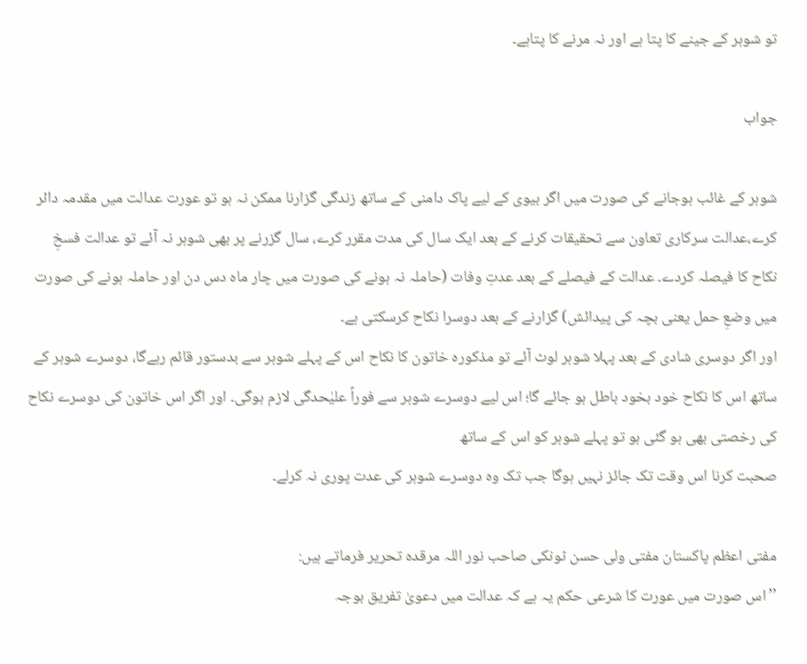تو شوہر کے جینے کا پتا ہے اور نہ مرنے کا پتاہے۔

جواب

شوہر کے غائب ہوجانے کی صورت میں اگر بیوی کے لیے پاک دامنی کے ساتھ زندگی گزارنا ممکن نہ ہو تو عورت عدالت میں مقدمہ دائر کرے،عدالت سرکاری تعاون سے تحقیقات کرنے کے بعد ایک سال کی مدت مقرر کرے، سال گزرنے پر بھی شوہر نہ آئے تو عدالت فسخِ نکاح کا فیصلہ کردے۔ عدالت کے فیصلے کے بعد عدتِ وفات (حاملہ نہ ہونے کی صورت میں چار ماہ دس دن اور حاملہ ہونے کی صورت میں وضعِ حمل یعنی بچہ کی پیدائش) گزارنے کے بعد دوسرا نکاح کرسکتی ہے۔
اور اگر دوسری شادی کے بعد پہلا شوہر لوٹ آئے تو مذکورہ خاتون کا نکاح اس کے پہلے شوہر سے بدستور قائم رہےگا، دوسرے شوہر کے ساتھ اس کا نکاح خود بخود باطل ہو جائے گا؛ اس لیے دوسرے شوہر سے فوراً علیٰحدگی لازم ہوگی۔ اور اگر اس خاتون کی دوسرے نکاح کی رخصتی بھی ہو گئی ہو تو پہلے شوہر کو اس کے ساتھ
صحبت کرنا اس وقت تک جائز نہیں ہوگا جب تک وہ دوسرے شوہر کی عدت پوری نہ کرلے۔

مفتی اعظم پاکستان مفتی ولی حسن ٹونکی صاحب نور اللہ مرقدہ تحریر فرماتے ہیں:
’’اس صورت میں عورت کا شرعی حکم یہ ہے کہ عدالت میں دعویٰ تفریق بوجہ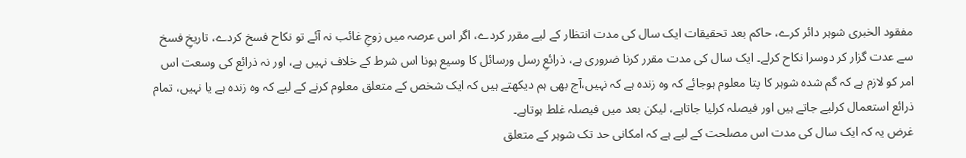مفقود الخبری شوہر دائر کرے، حاکم بعد تحقیقات ایک سال کی مدت انتظار کے لیے مقرر کردے، اگر اس عرصہ میں زوجِ غائب نہ آئے تو نکاح فسخ کردے، تاریخِ فسخ سے عدت گزار کر دوسرا نکاح کرلے۔ ایک سال کی مدت مقرر کرنا ضروری ہے، ذرائعِ رسل ورسائل کا وسیع ہونا اس شرط کے خلاف نہیں ہے، اور نہ ذرائع کی وسعت اس امر کو لازم ہے کہ گم شدہ شوہر کا پتا معلوم ہوجائے کہ وہ زندہ ہے کہ نہیں،آج بھی ہم دیکھتے ہیں کہ ایک شخص کے متعلق معلوم کرنے کے لیے کہ وہ زندہ ہے یا نہیں، تمام ذرائع استعمال کرلیے جاتے ہیں اور فیصلہ کرلیا جاتاہے، لیکن بعد میں فیصلہ غلط ہوتاہے۔
غرض یہ کہ ایک سال کی مدت اس مصلحت کے لیے ہے کہ امکانی حد تک شوہر کے متعلق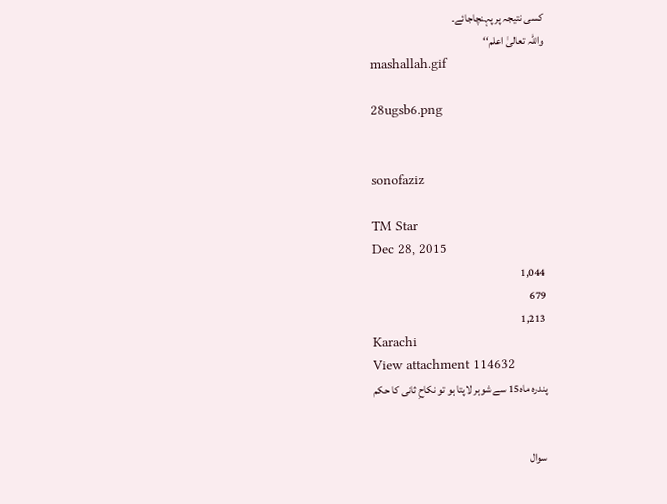کسی نتیجہ پر پہنچاجائے۔
واللہ تعالیٰ اعلم‘‘
mashallah.gif

28ugsb6.png


sonofaziz

TM Star
Dec 28, 2015
1,044
679
1,213
Karachi
View attachment 114632
پندرہ ماہ15 سے شوہر لاپتا ہو تو نکاحِ ثانی کا حکم


سوال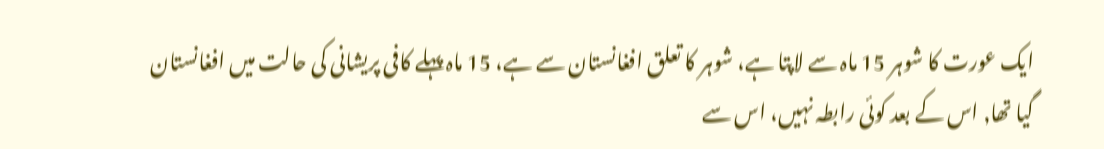ایک عورت کا شوہر 15 ماہ سے لاپتا ہے، شوہر کا تعلق افغانستان سے ہے، 15 ماہ پہلے کافی پریشانی کی حالت میں افغانستان گیا تھا, اس کے بعد کوئی رابطہ نہیں، اس سے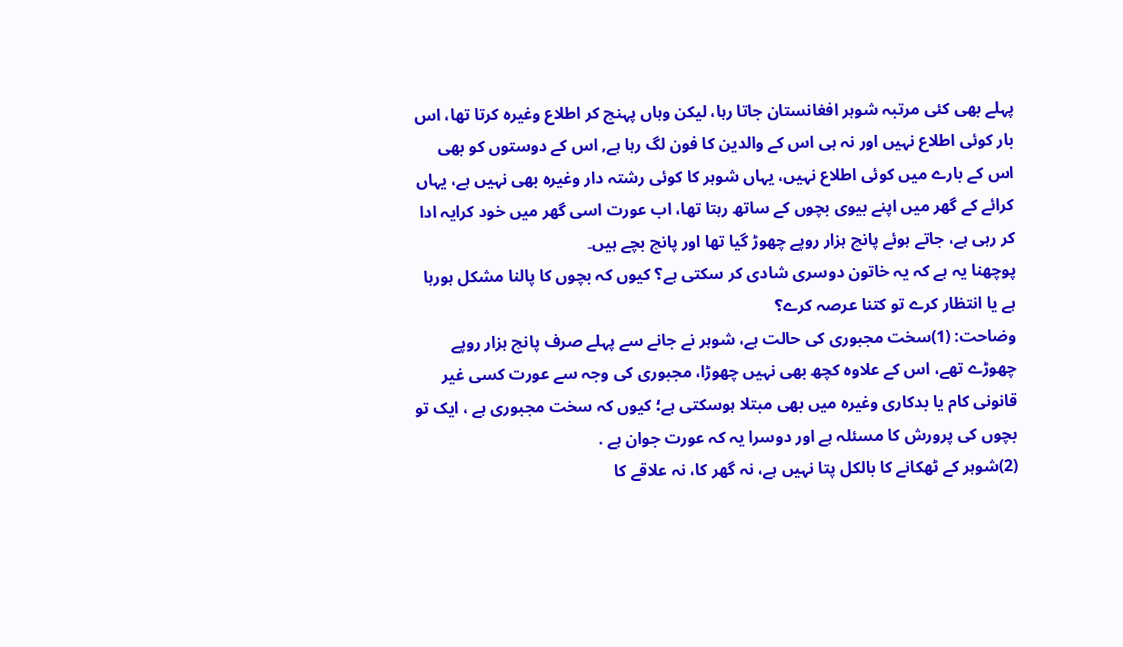پہلے بھی کئی مرتبہ شوہر افغانستان جاتا رہا، لیکن وہاں پہنچ کر اطلاع وغیرہ کرتا تھا، اس بار کوئی اطلاع نہیں اور نہ ہی اس کے والدین کا فون لگ رہا ہے, اس کے دوستوں کو بھی اس کے بارے میں کوئی اطلاع نہیں، یہاں شوہر کا کوئی رشتہ دار وغیرہ بھی نہیں ہے، یہاں کرائے کے گھر میں اپنے بیوی بچوں کے ساتھ رہتا تھا، اب عورت اسی گھر میں خود کرایہ ادا کر رہی ہے، جاتے ہوئے پانچ ہزار روپے چھوڑ گیا تھا اور پانچ بچے ہیں۔
پوچھنا یہ ہے کہ یہ خاتون دوسری شادی کر سکتی ہے؟ کیوں کہ بچوں کا پالنا مشکل ہورہا ہے یا انتظار کرے تو کتنا عرصہ کرے؟
وضاحت: (1)سخت مجبوری کی حالت ہے، شوہر نے جانے سے پہلے صرف پانچ ہزار روپے چھوڑے تھے، اس کے علاوہ کچھ بھی نہیں چھوڑا، مجبوری کی وجہ سے عورت کسی غیر قانونی کام یا بدکاری وغیرہ میں بھی مبتلا ہوسکتی ہے؛ کیوں کہ سخت مجبوری ہے ، ایک تو بچوں کی پرورش کا مسئلہ ہے اور دوسرا یہ کہ عورت جوان ہے .
(2)شوہر کے ٹھکانے کا بالکل پتا نہیں ہے، نہ گھر کا، نہ علاقے کا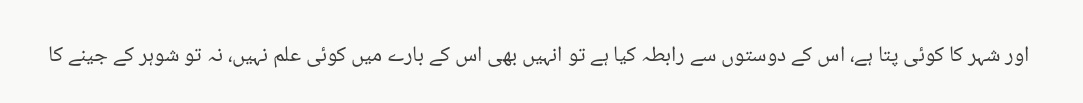اور شہر کا کوئی پتا ہے، اس کے دوستوں سے رابطہ کیا ہے تو انہیں بھی اس کے بارے میں کوئی علم نہیں، نہ تو شوہر کے جینے کا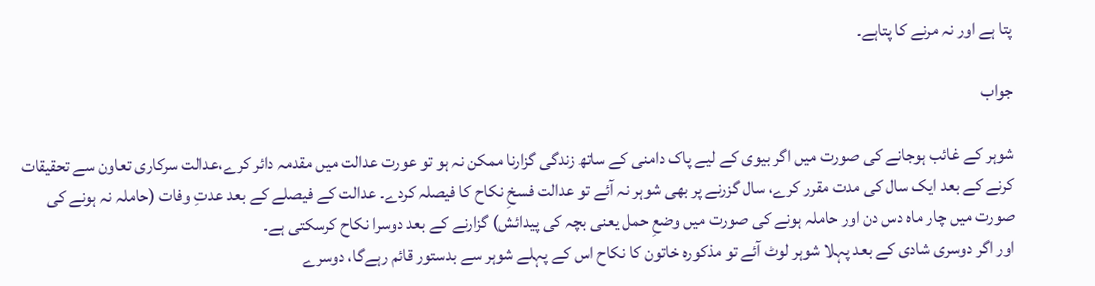پتا ہے اور نہ مرنے کا پتاہے۔

جواب

شوہر کے غائب ہوجانے کی صورت میں اگر بیوی کے لیے پاک دامنی کے ساتھ زندگی گزارنا ممکن نہ ہو تو عورت عدالت میں مقدمہ دائر کرے،عدالت سرکاری تعاون سے تحقیقات کرنے کے بعد ایک سال کی مدت مقرر کرے، سال گزرنے پر بھی شوہر نہ آئے تو عدالت فسخِ نکاح کا فیصلہ کردے۔ عدالت کے فیصلے کے بعد عدتِ وفات (حاملہ نہ ہونے کی صورت میں چار ماہ دس دن اور حاملہ ہونے کی صورت میں وضعِ حمل یعنی بچہ کی پیدائش) گزارنے کے بعد دوسرا نکاح کرسکتی ہے۔
اور اگر دوسری شادی کے بعد پہلا شوہر لوٹ آئے تو مذکورہ خاتون کا نکاح اس کے پہلے شوہر سے بدستور قائم رہےگا، دوسرے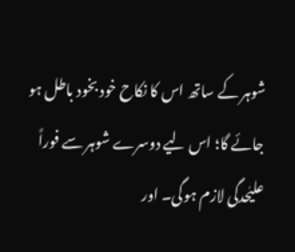شوہر کے ساتھ اس کا نکاح خود بخود باطل ہو جائے گا؛ اس لیے دوسرے شوہر سے فوراً علیٰحدگی لازم ہوگی۔ اور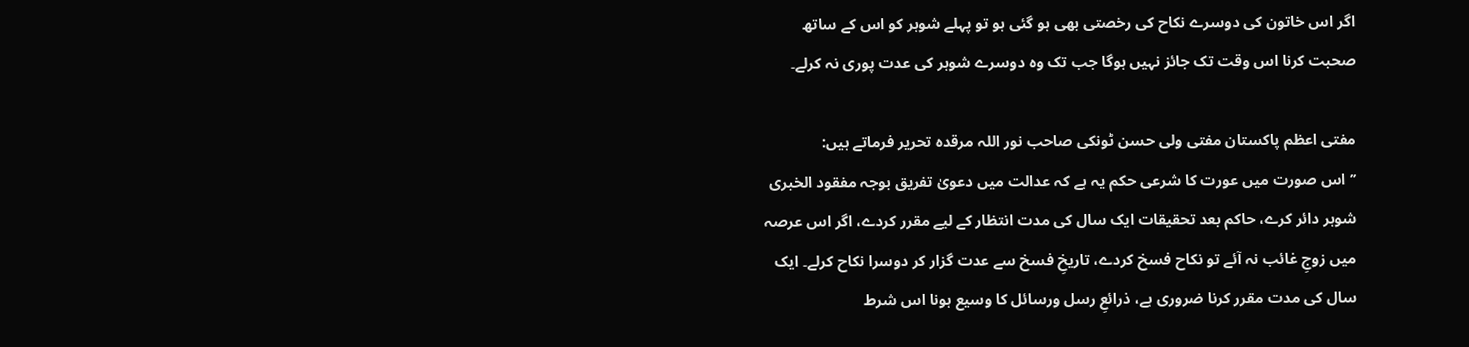اگر اس خاتون کی دوسرے نکاح کی رخصتی بھی ہو گئی ہو تو پہلے شوہر کو اس کے ساتھ
صحبت کرنا اس وقت تک جائز نہیں ہوگا جب تک وہ دوسرے شوہر کی عدت پوری نہ کرلے۔

مفتی اعظم پاکستان مفتی ولی حسن ٹونکی صاحب نور اللہ مرقدہ تحریر فرماتے ہیں:
’’اس صورت میں عورت کا شرعی حکم یہ ہے کہ عدالت میں دعویٰ تفریق بوجہ مفقود الخبری شوہر دائر کرے، حاکم بعد تحقیقات ایک سال کی مدت انتظار کے لیے مقرر کردے، اگر اس عرصہ میں زوجِ غائب نہ آئے تو نکاح فسخ کردے، تاریخِ فسخ سے عدت گزار کر دوسرا نکاح کرلے۔ ایک سال کی مدت مقرر کرنا ضروری ہے، ذرائعِ رسل ورسائل کا وسیع ہونا اس شرط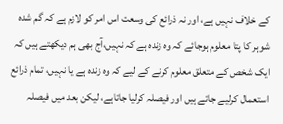کے خلاف نہیں ہے، اور نہ ذرائع کی وسعت اس امر کو لازم ہے کہ گم شدہ شوہر کا پتا معلوم ہوجائے کہ وہ زندہ ہے کہ نہیں،آج بھی ہم دیکھتے ہیں کہ ایک شخص کے متعلق معلوم کرنے کے لیے کہ وہ زندہ ہے یا نہیں، تمام ذرائع استعمال کرلیے جاتے ہیں اور فیصلہ کرلیا جاتاہے، لیکن بعد میں فیصلہ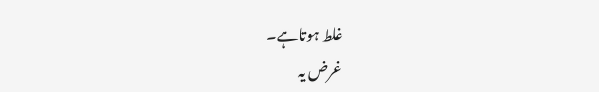غلط ہوتاہے۔
غرض یہ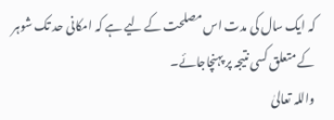کہ ایک سال کی مدت اس مصلحت کے لیے ہے کہ امکانی حد تک شوہر کے متعلق کسی نتیجہ پر پہنچاجائے۔
واللہ تعالیٰ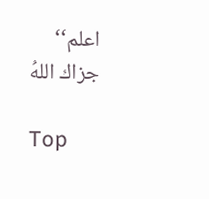اعلم‘‘
جزاك اللهُ

Top